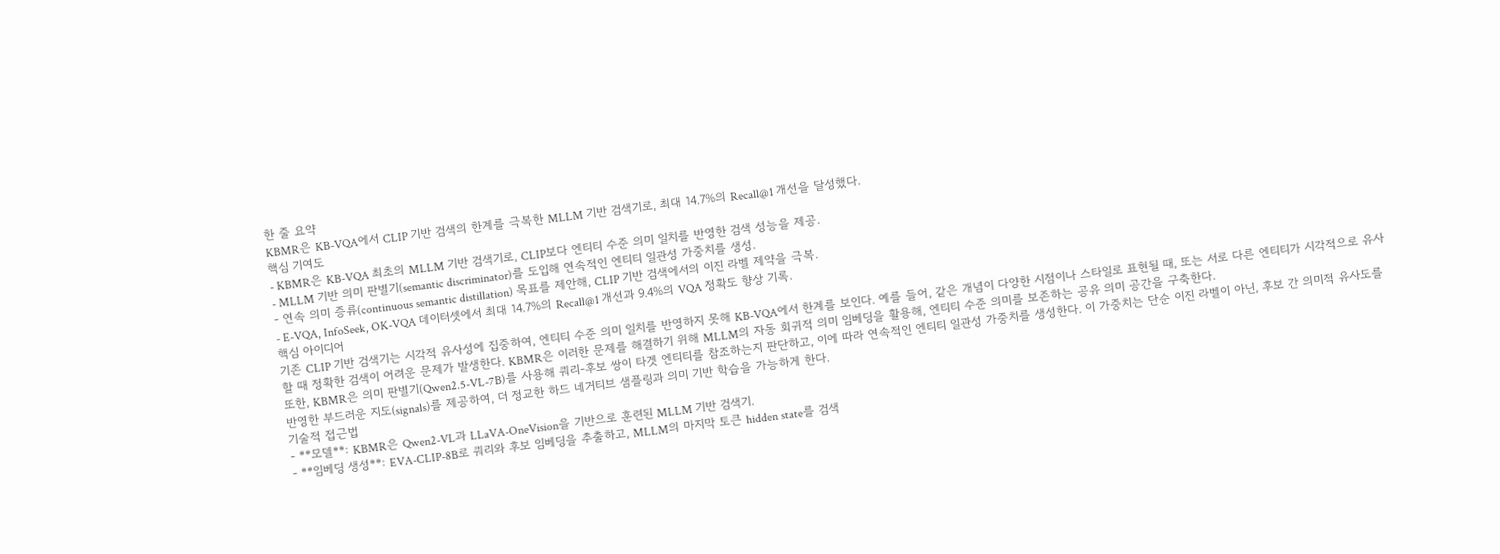한 줄 요약
KBMR은 KB-VQA에서 CLIP 기반 검색의 한계를 극복한 MLLM 기반 검색기로, 최대 14.7%의 Recall@1 개선을 달성했다.
핵심 기여도
- KBMR은 KB-VQA 최초의 MLLM 기반 검색기로, CLIP보다 엔티티 수준 의미 일치를 반영한 검색 성능을 제공.
- MLLM 기반 의미 판별기(semantic discriminator)를 도입해 연속적인 엔티티 일관성 가중치를 생성.
- 연속 의미 증류(continuous semantic distillation) 목표를 제안해, CLIP 기반 검색에서의 이진 라벨 제약을 극복.
- E-VQA, InfoSeek, OK-VQA 데이터셋에서 최대 14.7%의 Recall@1 개선과 9.4%의 VQA 정확도 향상 기록.
핵심 아이디어
기존 CLIP 기반 검색기는 시각적 유사성에 집중하여, 엔티티 수준 의미 일치를 반영하지 못해 KB-VQA에서 한계를 보인다. 예를 들어, 같은 개념이 다양한 시점이나 스타일로 표현될 때, 또는 서로 다른 엔티티가 시각적으로 유사할 때 정확한 검색이 어려운 문제가 발생한다. KBMR은 이러한 문제를 해결하기 위해 MLLM의 자동 회귀적 의미 임베딩을 활용해, 엔티티 수준 의미를 보존하는 공유 의미 공간을 구축한다.
또한, KBMR은 의미 판별기(Qwen2.5-VL-7B)를 사용해 쿼리-후보 쌍이 타겟 엔티티를 참조하는지 판단하고, 이에 따라 연속적인 엔티티 일관성 가중치를 생성한다. 이 가중치는 단순 이진 라벨이 아닌, 후보 간 의미적 유사도를 반영한 부드러운 지도(signals)를 제공하여, 더 정교한 하드 네거티브 샘플링과 의미 기반 학습을 가능하게 한다.
기술적 접근법
- **모델**: KBMR은 Qwen2-VL과 LLaVA-OneVision을 기반으로 훈련된 MLLM 기반 검색기.
- **임베딩 생성**: EVA-CLIP-8B로 쿼리와 후보 임베딩을 추출하고, MLLM의 마지막 토큰 hidden state를 검색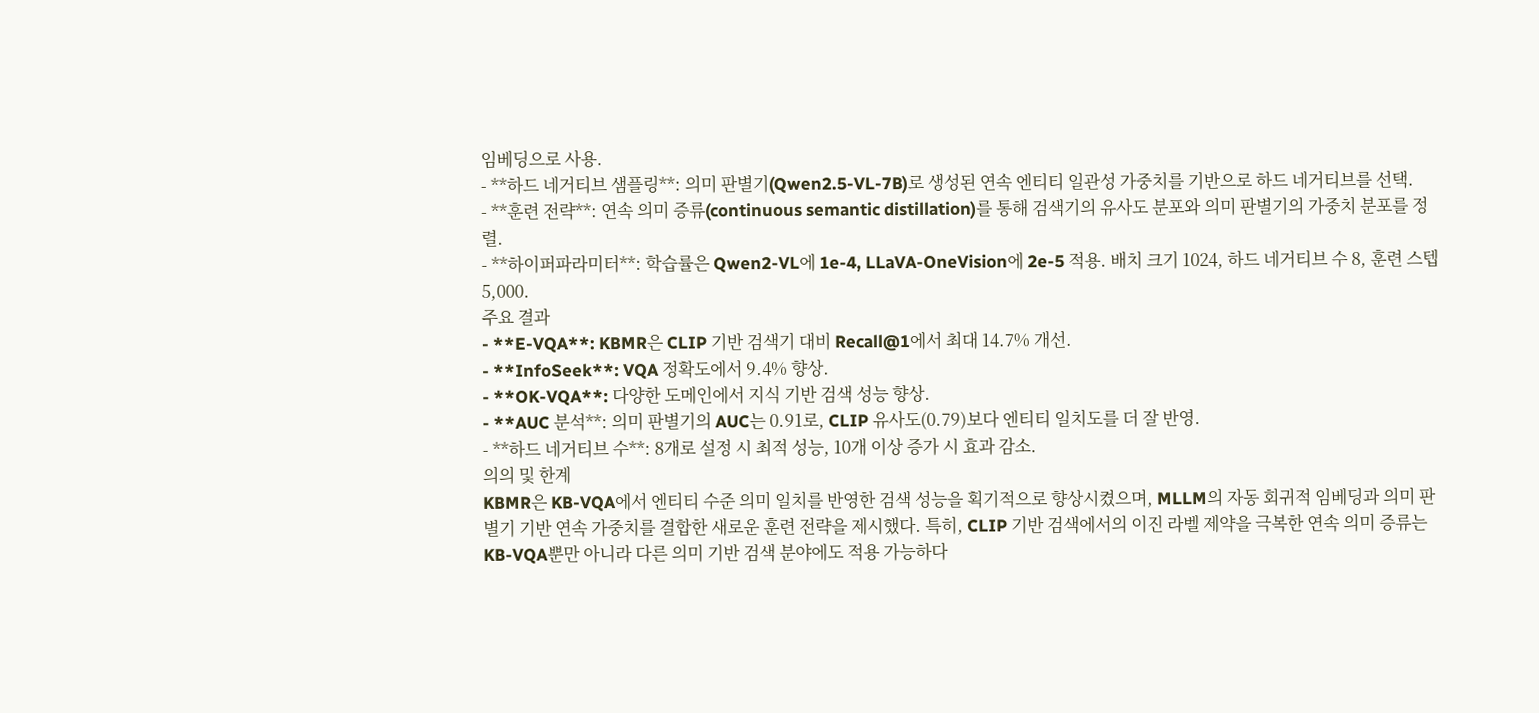임베딩으로 사용.
- **하드 네거티브 샘플링**: 의미 판별기(Qwen2.5-VL-7B)로 생성된 연속 엔티티 일관성 가중치를 기반으로 하드 네거티브를 선택.
- **훈련 전략**: 연속 의미 증류(continuous semantic distillation)를 통해 검색기의 유사도 분포와 의미 판별기의 가중치 분포를 정렬.
- **하이퍼파라미터**: 학습률은 Qwen2-VL에 1e-4, LLaVA-OneVision에 2e-5 적용. 배치 크기 1024, 하드 네거티브 수 8, 훈련 스텝 5,000.
주요 결과
- **E-VQA**: KBMR은 CLIP 기반 검색기 대비 Recall@1에서 최대 14.7% 개선.
- **InfoSeek**: VQA 정확도에서 9.4% 향상.
- **OK-VQA**: 다양한 도메인에서 지식 기반 검색 성능 향상.
- **AUC 분석**: 의미 판별기의 AUC는 0.91로, CLIP 유사도(0.79)보다 엔티티 일치도를 더 잘 반영.
- **하드 네거티브 수**: 8개로 설정 시 최적 성능, 10개 이상 증가 시 효과 감소.
의의 및 한계
KBMR은 KB-VQA에서 엔티티 수준 의미 일치를 반영한 검색 성능을 획기적으로 향상시켰으며, MLLM의 자동 회귀적 임베딩과 의미 판별기 기반 연속 가중치를 결합한 새로운 훈련 전략을 제시했다. 특히, CLIP 기반 검색에서의 이진 라벨 제약을 극복한 연속 의미 증류는 KB-VQA뿐만 아니라 다른 의미 기반 검색 분야에도 적용 가능하다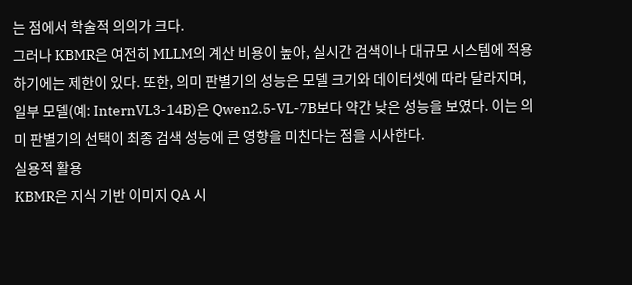는 점에서 학술적 의의가 크다.
그러나 KBMR은 여전히 MLLM의 계산 비용이 높아, 실시간 검색이나 대규모 시스템에 적용하기에는 제한이 있다. 또한, 의미 판별기의 성능은 모델 크기와 데이터셋에 따라 달라지며, 일부 모델(예: InternVL3-14B)은 Qwen2.5-VL-7B보다 약간 낮은 성능을 보였다. 이는 의미 판별기의 선택이 최종 검색 성능에 큰 영향을 미친다는 점을 시사한다.
실용적 활용
KBMR은 지식 기반 이미지 QA 시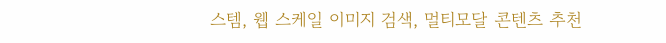스템, 웹 스케일 이미지 검색, 멀티모달 콘텐츠 추천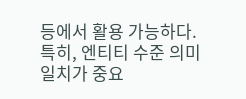등에서 활용 가능하다. 특히, 엔티티 수준 의미 일치가 중요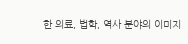한 의료, 법학, 역사 분야의 이미지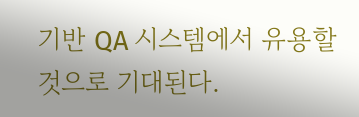기반 QA 시스템에서 유용할 것으로 기대된다.